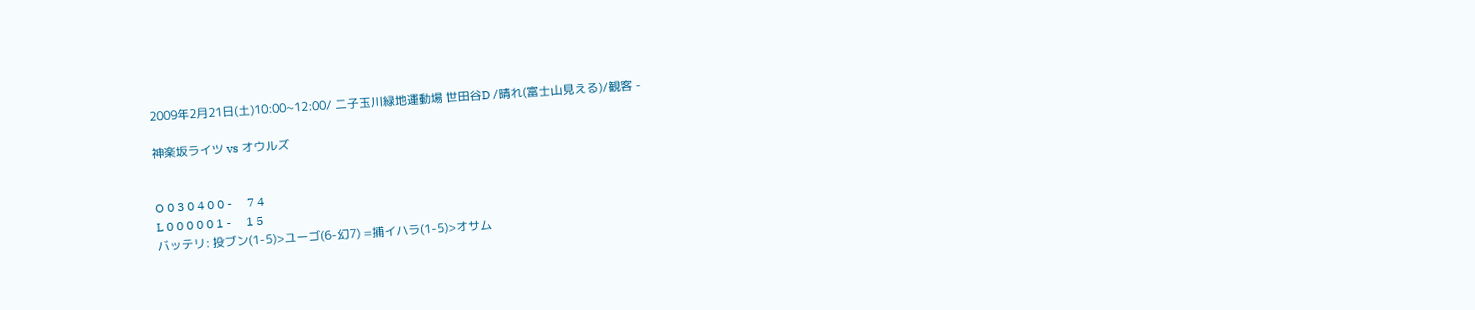2009年2月21日(土)10:00~12:00/ 二子玉川緑地運動場 世田谷D /晴れ(富士山見える)/観客 -

神楽坂ライツ vs オウルズ


O 0 3 0 4 0 0 -     7 4
L 0 0 0 0 0 1 -     1 5
バッテリ: 投ブン(1-5)>ユーゴ(6-幻7) =捕イハラ(1-5)>オサム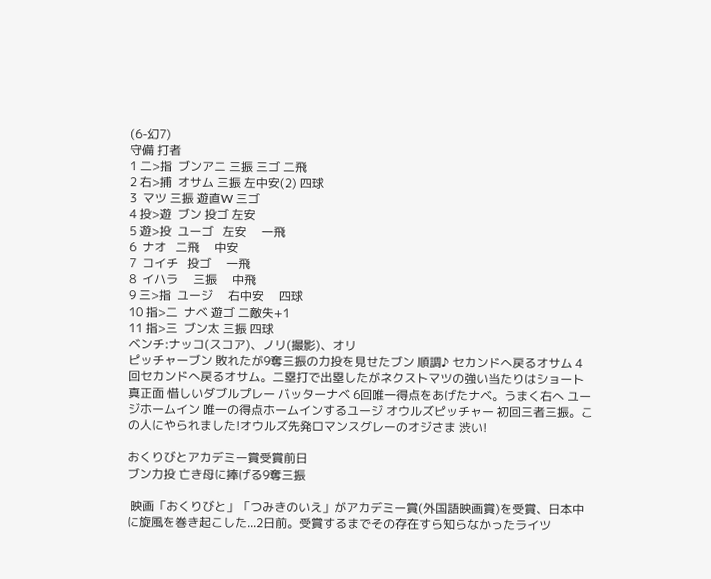(6-幻7)
守備 打者
1 二>指  ブンアニ 三振 三ゴ 二飛
2 右>捕  オサム 三振 左中安(2) 四球
3  マツ 三振 遊直W 三ゴ
4 投>遊  ブン 投ゴ 左安
5 遊>投  ユーゴ   左安     一飛
6  ナオ   二飛     中安
7  コイチ   投ゴ     一飛
8  イハラ     三振     中飛
9 三>指  ユージ     右中安     四球
10 指>二  ナベ 遊ゴ 二敵失+1
11 指>三  ブン太 三振 四球
ベンチ:ナッコ(スコア)、ノリ(撮影)、オリ
ピッチャーブン 敗れたが9奪三振の力投を見せたブン 順調♪ セカンドへ戻るオサム 4回セカンドへ戻るオサム。二塁打で出塁したがネクストマツの強い当たりはショート真正面 惜しいダブルプレー バッターナベ 6回唯一得点をあげたナベ。うまく右へ ユージホームイン 唯一の得点ホームインするユージ オウルズピッチャー 初回三者三振。この人にやられました!オウルズ先発ロマンスグレーのオジさま 渋い!

おくりびとアカデミー賞受賞前日
ブン力投 亡き母に捧げる9奪三振

 映画「おくりびと」「つみきのいえ」がアカデミー賞(外国語映画賞)を受賞、日本中に旋風を巻き起こした...2日前。受賞するまでその存在すら知らなかったライツ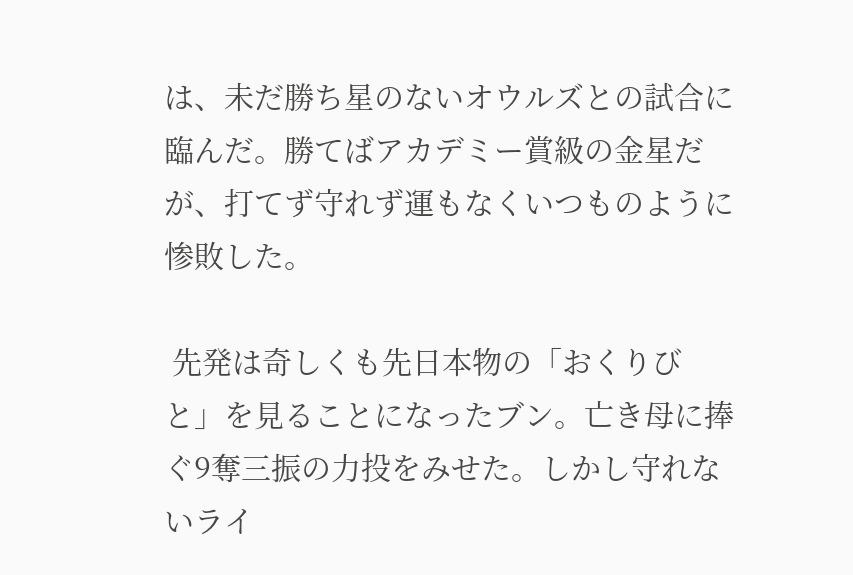は、未だ勝ち星のないオウルズとの試合に臨んだ。勝てばアカデミー賞級の金星だが、打てず守れず運もなくいつものように惨敗した。

 先発は奇しくも先日本物の「おくりびと」を見ることになったブン。亡き母に捧ぐ9奪三振の力投をみせた。しかし守れないライ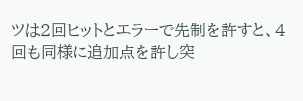ツは2回ヒットとエラーで先制を許すと、4回も同様に追加点を許し突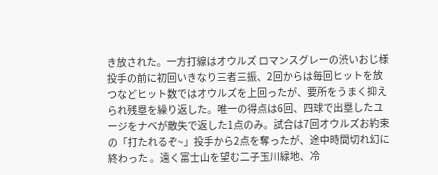き放された。一方打線はオウルズ ロマンスグレーの渋いおじ様投手の前に初回いきなり三者三振、2回からは毎回ヒットを放つなどヒット数ではオウルズを上回ったが、要所をうまく抑えられ残塁を繰り返した。唯一の得点は6回、四球で出塁したユージをナベが敵失で返した1点のみ。試合は7回オウルズお約束の「打たれるぞ~」投手から2点を奪ったが、途中時間切れ幻に終わった 。遠く富士山を望む二子玉川緑地、冷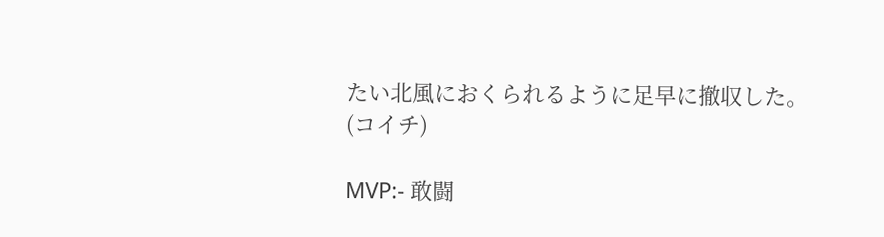たい北風におくられるように足早に撤収した。 (コイチ)

MVP:- 敢闘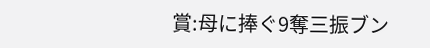賞:母に捧ぐ9奪三振ブン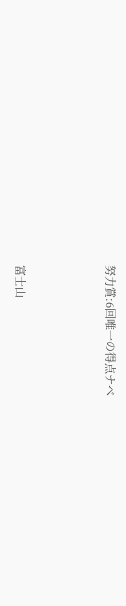努力賞:6回唯一の得点ナベ



富士山